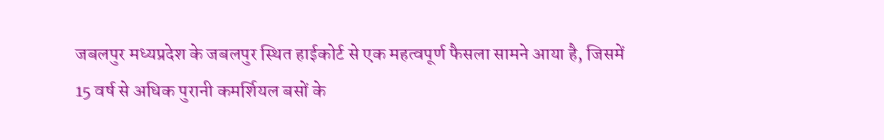जबलपुर मध्यप्रदेश के जबलपुर स्थित हाईकोर्ट से एक महत्वपूर्ण फैसला सामने आया है, जिसमें 15 वर्ष से अधिक पुरानी कमर्शियल बसों के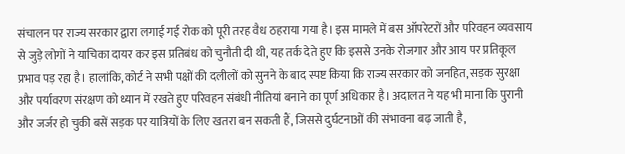संचालन पर राज्य सरकार द्वारा लगाई गई रोक को पूरी तरह वैध ठहराया गया है। इस मामले में बस ऑपरेटरों और परिवहन व्यवसाय से जुड़े लोगों ने याचिका दायर कर इस प्रतिबंध को चुनौती दी थी, यह तर्क देते हुए कि इससे उनके रोजगार और आय पर प्रतिकूल प्रभाव पड़ रहा है। हालांकि, कोर्ट ने सभी पक्षों की दलीलों को सुनने के बाद स्पष्ट किया कि राज्य सरकार को जनहित, सड़क सुरक्षा और पर्यावरण संरक्षण को ध्यान में रखते हुए परिवहन संबंधी नीतियां बनाने का पूर्ण अधिकार है। अदालत ने यह भी माना कि पुरानी और जर्जर हो चुकी बसें सड़क पर यात्रियों के लिए खतरा बन सकती हैं, जिससे दुर्घटनाओं की संभावना बढ़ जाती है,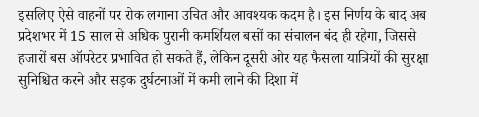इसलिए ऐसे वाहनों पर रोक लगाना उचित और आवश्यक कदम है। इस निर्णय के बाद अब प्रदेशभर में 15 साल से अधिक पुरानी कमर्शियल बसों का संचालन बंद ही रहेगा, जिससे हजारों बस ऑपरेटर प्रभावित हो सकते हैं, लेकिन दूसरी ओर यह फैसला यात्रियों की सुरक्षा सुनिश्चित करने और सड़क दुर्घटनाओं में कमी लाने की दिशा में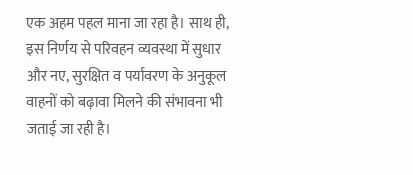एक अहम पहल माना जा रहा है। साथ ही, इस निर्णय से परिवहन व्यवस्था में सुधार और नए, सुरक्षित व पर्यावरण के अनुकूल वाहनों को बढ़ावा मिलने की संभावना भी जताई जा रही है।